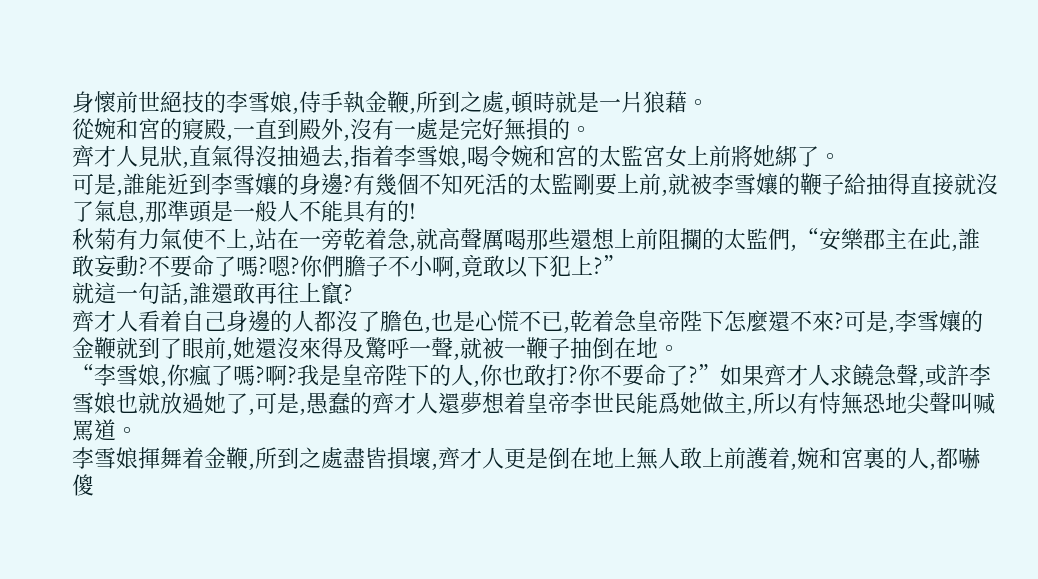身懷前世絕技的李雪娘,侍手執金鞭,所到之處,頓時就是一片狼藉。
從婉和宮的寢殿,一直到殿外,沒有一處是完好無損的。
齊才人見狀,直氣得沒抽過去,指着李雪娘,喝令婉和宮的太監宮女上前將她綁了。
可是,誰能近到李雪孃的身邊?有幾個不知死活的太監剛要上前,就被李雪孃的鞭子給抽得直接就沒了氣息,那準頭是一般人不能具有的!
秋菊有力氣使不上,站在一旁乾着急,就高聲厲喝那些還想上前阻攔的太監們,“安樂郡主在此,誰敢妄動?不要命了嗎?嗯?你們膽子不小啊,竟敢以下犯上?”
就這一句話,誰還敢再往上竄?
齊才人看着自己身邊的人都沒了膽色,也是心慌不已,乾着急皇帝陛下怎麼還不來?可是,李雪孃的金鞭就到了眼前,她還沒來得及驚呼一聲,就被一鞭子抽倒在地。
“李雪娘,你瘋了嗎?啊?我是皇帝陛下的人,你也敢打?你不要命了?”如果齊才人求饒急聲,或許李雪娘也就放過她了,可是,愚蠢的齊才人還夢想着皇帝李世民能爲她做主,所以有恃無恐地尖聲叫喊罵道。
李雪娘揮舞着金鞭,所到之處盡皆損壞,齊才人更是倒在地上無人敢上前護着,婉和宮裏的人,都嚇傻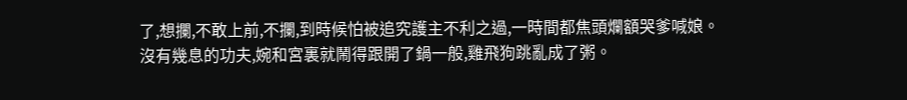了,想攔,不敢上前,不攔,到時候怕被追究護主不利之過,一時間都焦頭爛額哭爹喊娘。
沒有幾息的功夫,婉和宮裏就鬧得跟開了鍋一般,雞飛狗跳亂成了粥。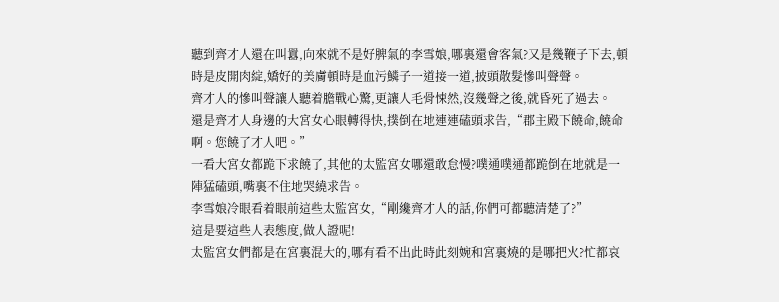聽到齊才人還在叫囂,向來就不是好脾氣的李雪娘,哪裏還會客氣?又是幾鞭子下去,頓時是皮開肉綻,嬌好的美膚頓時是血污鱗子一道接一道,披頭散髮慘叫聲聲。
齊才人的慘叫聲讓人聽着膽戰心驚,更讓人毛骨悚然,沒幾聲之後,就昏死了過去。
還是齊才人身邊的大宮女心眼轉得快,撲倒在地連連磕頭求告,“郡主殿下饒命,饒命啊。您饒了才人吧。”
一看大宮女都跪下求饒了,其他的太監宮女哪還敢怠慢?噗通噗通都跪倒在地就是一陣猛磕頭,嘴裏不住地哭繞求告。
李雪娘冷眼看着眼前這些太監宮女,“剛纔齊才人的話,你們可都聽清楚了?”
這是要這些人表態度,做人證呢!
太監宮女們都是在宮裏混大的,哪有看不出此時此刻婉和宮裏燒的是哪把火?忙都哀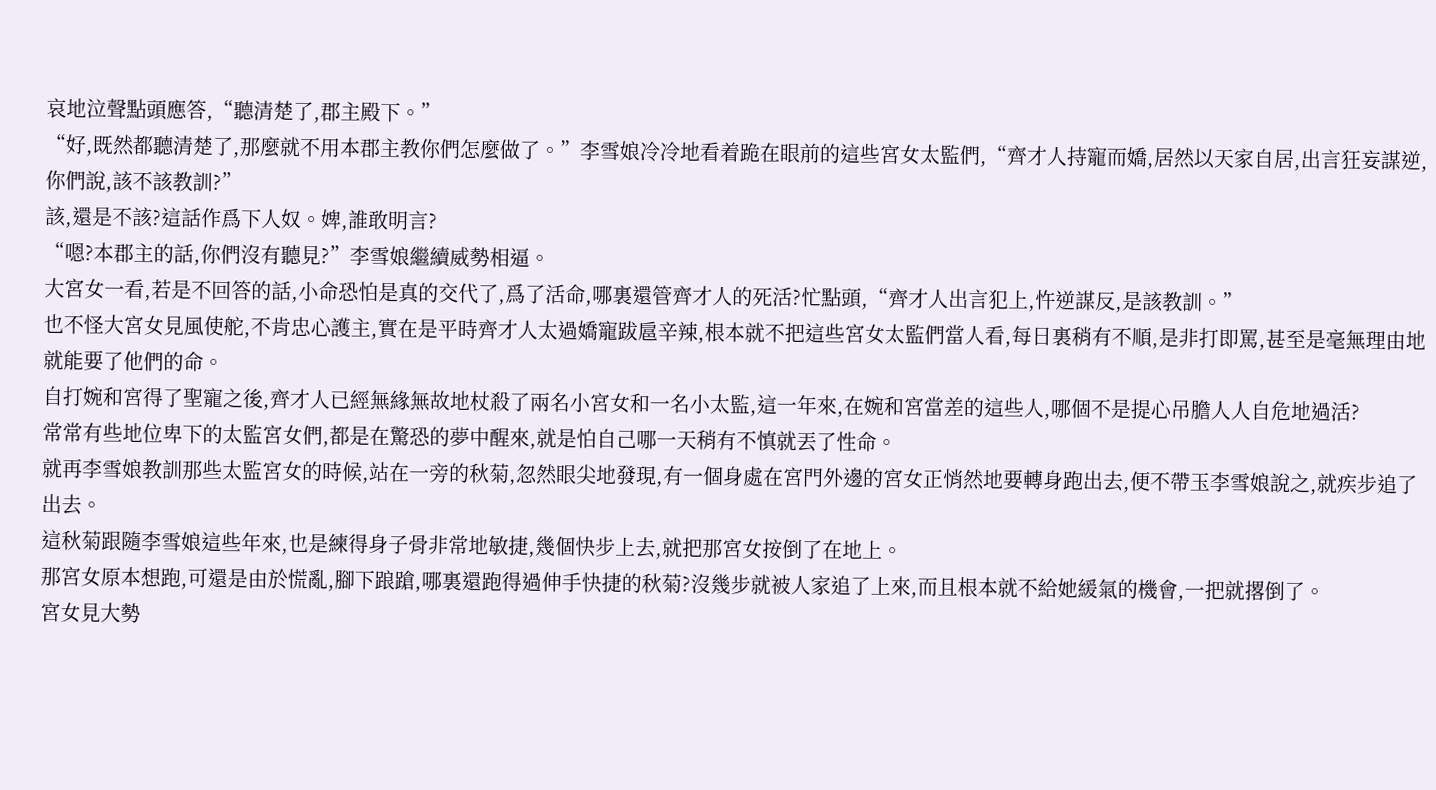哀地泣聲點頭應答,“聽清楚了,郡主殿下。”
“好,既然都聽清楚了,那麼就不用本郡主教你們怎麼做了。”李雪娘冷冷地看着跪在眼前的這些宮女太監們,“齊才人持寵而嬌,居然以天家自居,出言狂妄謀逆,你們說,該不該教訓?”
該,還是不該?這話作爲下人奴。婢,誰敢明言?
“嗯?本郡主的話,你們沒有聽見?”李雪娘繼續威勢相逼。
大宮女一看,若是不回答的話,小命恐怕是真的交代了,爲了活命,哪裏還管齊才人的死活?忙點頭,“齊才人出言犯上,忤逆謀反,是該教訓。”
也不怪大宮女見風使舵,不肯忠心護主,實在是平時齊才人太過嬌寵跋扈辛辣,根本就不把這些宮女太監們當人看,每日裏稍有不順,是非打即罵,甚至是毫無理由地就能要了他們的命。
自打婉和宮得了聖寵之後,齊才人已經無緣無故地杖殺了兩名小宮女和一名小太監,這一年來,在婉和宮當差的這些人,哪個不是提心吊膽人人自危地過活?
常常有些地位卑下的太監宮女們,都是在驚恐的夢中醒來,就是怕自己哪一天稍有不慎就丟了性命。
就再李雪娘教訓那些太監宮女的時候,站在一旁的秋菊,忽然眼尖地發現,有一個身處在宮門外邊的宮女正悄然地要轉身跑出去,便不帶玉李雪娘說之,就疾步追了出去。
這秋菊跟隨李雪娘這些年來,也是練得身子骨非常地敏捷,幾個快步上去,就把那宮女按倒了在地上。
那宮女原本想跑,可還是由於慌亂,腳下踉蹌,哪裏還跑得過伸手快捷的秋菊?沒幾步就被人家追了上來,而且根本就不給她緩氣的機會,一把就撂倒了。
宮女見大勢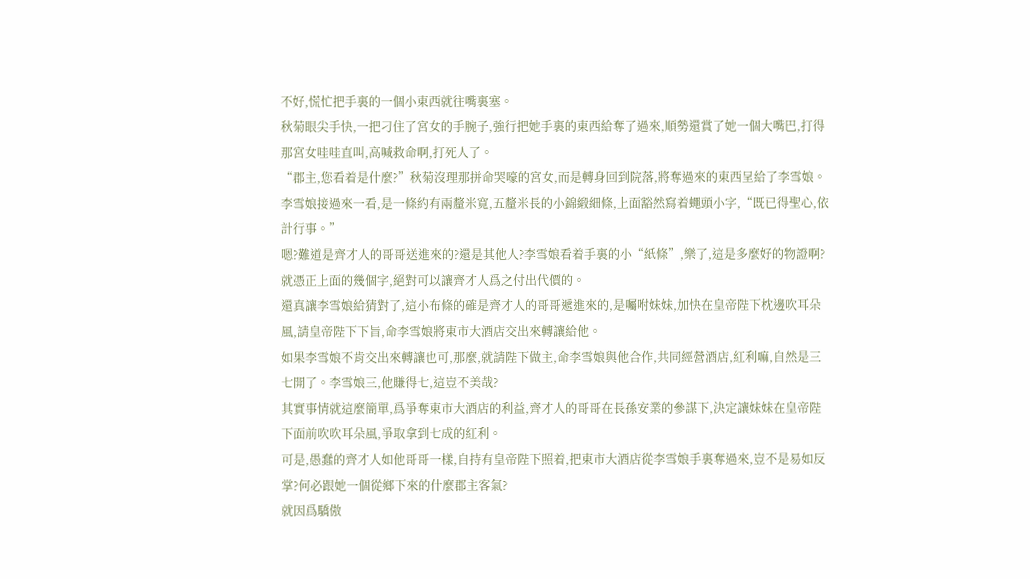不好,慌忙把手裏的一個小東西就往嘴裏塞。
秋菊眼尖手快,一把刁住了宮女的手腕子,強行把她手裏的東西給奪了過來,順勢還賞了她一個大嘴巴,打得那宮女哇哇直叫,高喊救命啊,打死人了。
“郡主,您看着是什麼?”秋菊沒理那拼命哭嚎的宮女,而是轉身回到院落,將奪過來的東西呈給了李雪娘。
李雪娘接過來一看,是一條約有兩釐米寬,五釐米長的小錦緞細條,上面豁然寫着蠅頭小字,“既已得聖心,依計行事。”
嗯?難道是齊才人的哥哥送進來的?還是其他人?李雪娘看着手裏的小“紙條”,樂了,這是多麼好的物證啊?就憑正上面的幾個字,絕對可以讓齊才人爲之付出代價的。
還真讓李雪娘給猜對了,這小布條的確是齊才人的哥哥遞進來的,是囑咐妹妹,加快在皇帝陛下枕邊吹耳朵風,請皇帝陛下下旨,命李雪娘將東市大酒店交出來轉讓給他。
如果李雪娘不肯交出來轉讓也可,那麼,就請陛下做主,命李雪娘與他合作,共同經營酒店,紅利嘛,自然是三七開了。李雪娘三,他賺得七,這豈不美哉?
其實事情就這麼簡單,爲爭奪東市大酒店的利益,齊才人的哥哥在長孫安業的參謀下,決定讓妹妹在皇帝陛下面前吹吹耳朵風,爭取拿到七成的紅利。
可是,愚蠢的齊才人如他哥哥一樣,自持有皇帝陛下照着,把東市大酒店從李雪娘手裏奪過來,豈不是易如反掌?何必跟她一個從鄉下來的什麼郡主客氣?
就因爲驕傲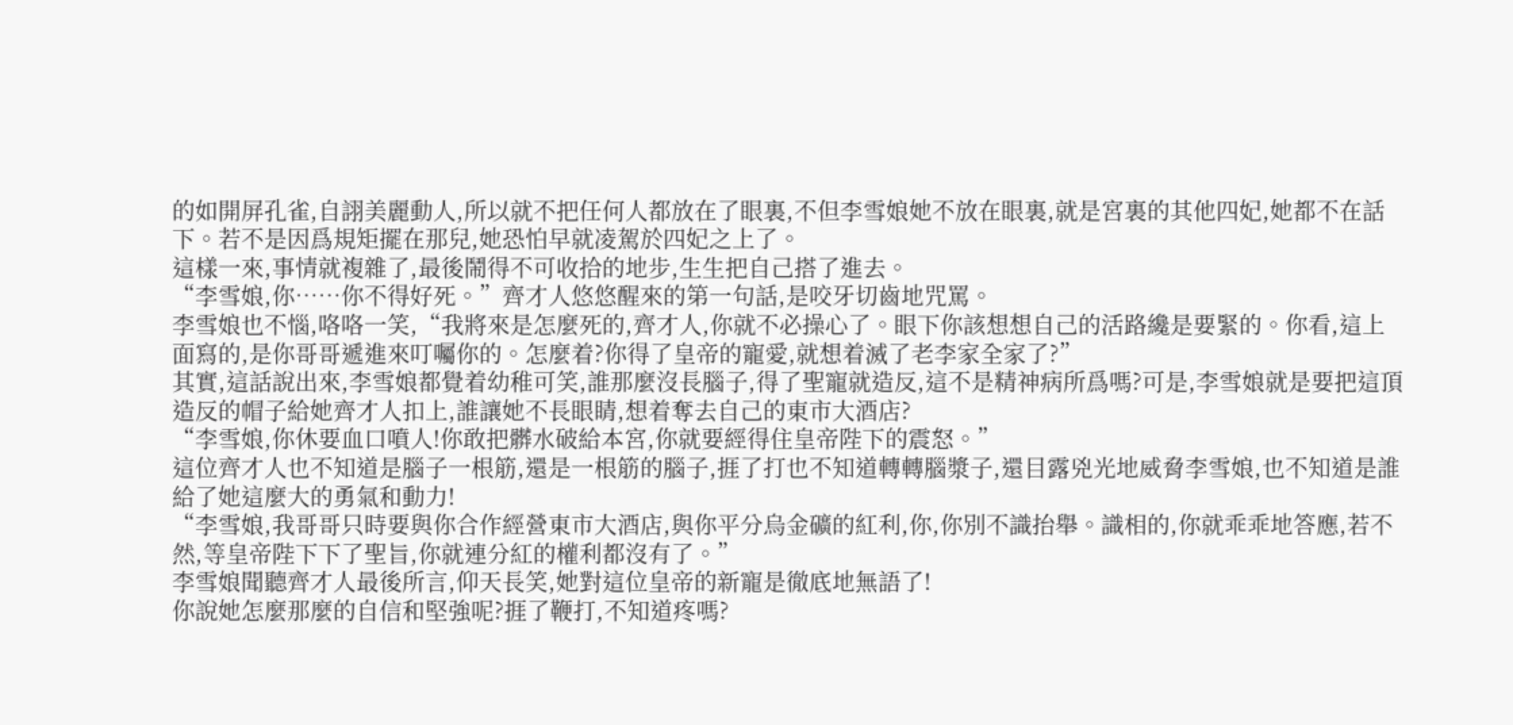的如開屏孔雀,自詡美麗動人,所以就不把任何人都放在了眼裏,不但李雪娘她不放在眼裏,就是宮裏的其他四妃,她都不在話下。若不是因爲規矩擺在那兒,她恐怕早就凌駕於四妃之上了。
這樣一來,事情就複雜了,最後鬧得不可收拾的地步,生生把自己搭了進去。
“李雪娘,你……你不得好死。”齊才人悠悠醒來的第一句話,是咬牙切齒地咒罵。
李雪娘也不惱,咯咯一笑,“我將來是怎麼死的,齊才人,你就不必操心了。眼下你該想想自己的活路纔是要緊的。你看,這上面寫的,是你哥哥遞進來叮囑你的。怎麼着?你得了皇帝的寵愛,就想着滅了老李家全家了?”
其實,這話說出來,李雪娘都覺着幼稚可笑,誰那麼沒長腦子,得了聖寵就造反,這不是精神病所爲嗎?可是,李雪娘就是要把這頂造反的帽子給她齊才人扣上,誰讓她不長眼睛,想着奪去自己的東市大酒店?
“李雪娘,你休要血口噴人!你敢把髒水破給本宮,你就要經得住皇帝陛下的震怒。”
這位齊才人也不知道是腦子一根筋,還是一根筋的腦子,捱了打也不知道轉轉腦漿子,還目露兇光地威脅李雪娘,也不知道是誰給了她這麼大的勇氣和動力!
“李雪娘,我哥哥只時要與你合作經營東市大酒店,與你平分烏金礦的紅利,你,你別不識抬舉。識相的,你就乖乖地答應,若不然,等皇帝陛下下了聖旨,你就連分紅的權利都沒有了。”
李雪娘聞聽齊才人最後所言,仰天長笑,她對這位皇帝的新寵是徹底地無語了!
你說她怎麼那麼的自信和堅強呢?捱了鞭打,不知道疼嗎?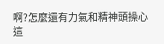啊?怎麼還有力氣和精神頭操心這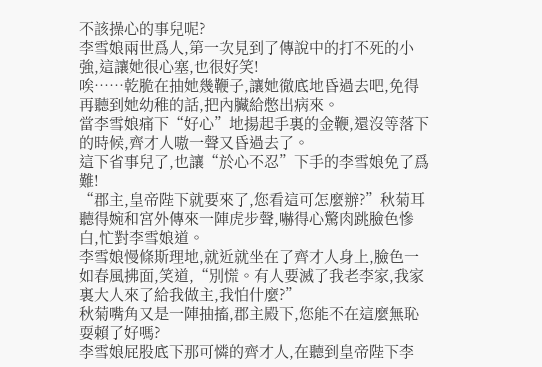不該操心的事兒呢?
李雪娘兩世爲人,第一次見到了傳說中的打不死的小強,這讓她很心塞,也很好笑!
唉……乾脆在抽她幾鞭子,讓她徹底地昏過去吧,免得再聽到她幼稚的話,把內臟給憋出病來。
當李雪娘痛下“好心”地揚起手裏的金鞭,還沒等落下的時候,齊才人嗷一聲又昏過去了。
這下省事兒了,也讓“於心不忍”下手的李雪娘免了爲難!
“郡主,皇帝陛下就要來了,您看這可怎麼辦?”秋菊耳聽得婉和宮外傳來一陣虎步聲,嚇得心驚肉跳臉色慘白,忙對李雪娘道。
李雪娘慢條斯理地,就近就坐在了齊才人身上,臉色一如春風拂面,笑道,“別慌。有人要滅了我老李家,我家裏大人來了給我做主,我怕什麼?”
秋菊嘴角又是一陣抽搐,郡主殿下,您能不在這麼無恥耍賴了好嗎?
李雪娘屁股底下那可憐的齊才人,在聽到皇帝陛下李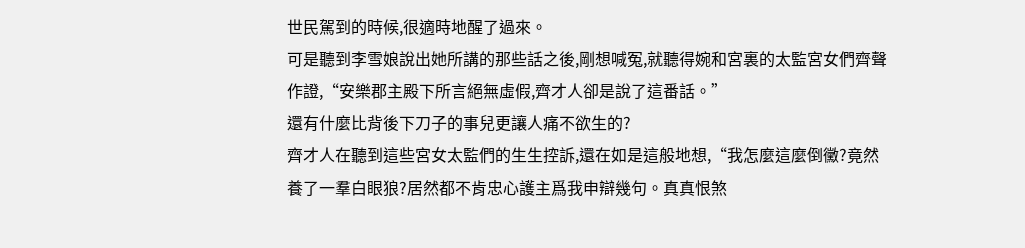世民駕到的時候,很適時地醒了過來。
可是聽到李雪娘說出她所講的那些話之後,剛想喊冤,就聽得婉和宮裏的太監宮女們齊聲作證,“安樂郡主殿下所言絕無虛假,齊才人卻是說了這番話。”
還有什麼比背後下刀子的事兒更讓人痛不欲生的?
齊才人在聽到這些宮女太監們的生生控訴,還在如是這般地想,“我怎麼這麼倒黴?竟然養了一羣白眼狼?居然都不肯忠心護主爲我申辯幾句。真真恨煞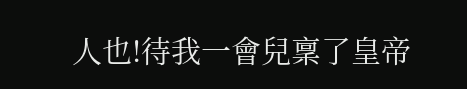人也!待我一會兒稟了皇帝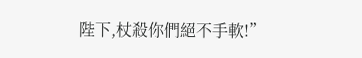陛下,杖殺你們絕不手軟!”